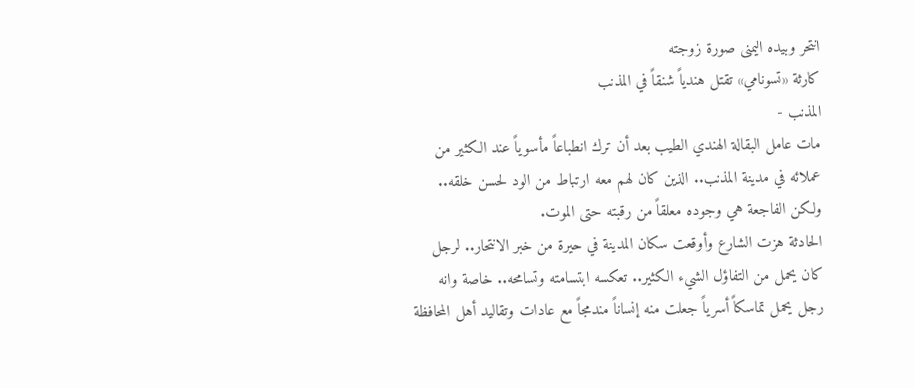انتحر وبيده اليمنى صورة زوجته
كارثة «تسونامي» تقتل هندياً شنقاً في المذنب
المذنب -
مات عامل البقالة الهندي الطيب بعد أن ترك انطباعاً مأسوياً عند الكثير من عملائه في مدينة المذنب.. الذين كان لهم معه ارتباط من الود لحسن خلقه.. ولكن الفاجعة هي وجوده معلقاً من رقبته حتى الموت.
الحادثة هزت الشارع وأوقعت سكان المدينة في حيرة من خبر الانتحار.. لرجل كان يحمل من التفاؤل الشيء الكثير.. تعكسه ابتسامته وتسامحه.. خاصة وانه رجل يحمل تماسكاً أسرياً جعلت منه إنساناً مندمجاً مع عادات وتقاليد أهل المحافظة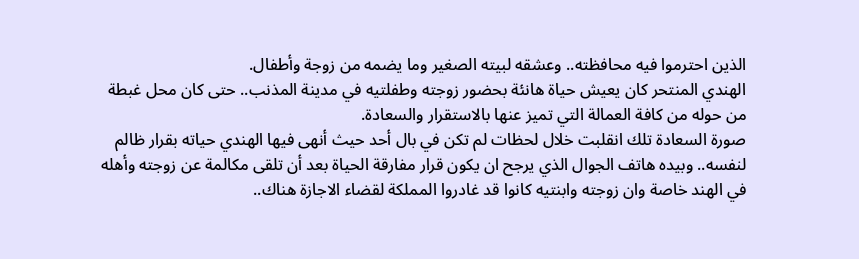الذين احترموا فيه محافظته.. وعشقه لبيته الصغير وما يضمه من زوجة وأطفال.
الهندي المنتحر كان يعيش حياة هانئة بحضور زوجته وطفلتيه في مدينة المذنب.. حتى كان محل غبطة من حوله من كافة العمالة التي تميز عنها بالاستقرار والسعادة.
صورة السعادة تلك انقلبت خلال لحظات لم تكن في بال أحد حيث أنهى فيها الهندي حياته بقرار ظالم لنفسه.. وبيده هاتف الجوال الذي يرجح ان يكون قرار مفارقة الحياة بعد أن تلقى مكالمة عن زوجته وأهله في الهند خاصة وان زوجته وابنتيه كانوا قد غادروا المملكة لقضاء الاجازة هناك..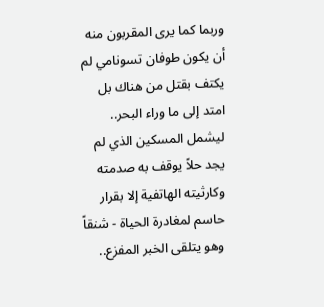وربما كما يرى المقربون منه أن يكون طوفان تسونامي لم يكتف بقتل من هناك بل امتد إلى ما وراء البحر.. ليشمل المسكين الذي لم يجد حلاً يوقف به صدمته وكارثيته الهاتفية إلا بقرار حاسم لمغادرة الحياة - شنقاً وهو يتلقى الخبر المفزع..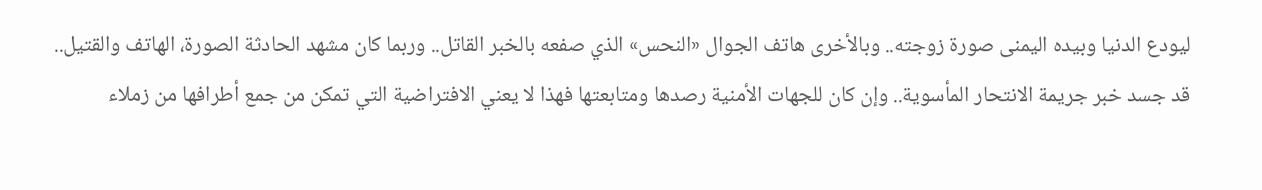ليودع الدنيا وبيده اليمنى صورة زوجته.. وبالأخرى هاتف الجوال «النحس» الذي صفعه بالخبر القاتل.. وربما كان مشهد الحادثة الصورة، الهاتف والقتيل.. قد جسد خبر جريمة الانتحار المأسوية.. وإن كان للجهات الأمنية رصدها ومتابعتها فهذا لا يعني الافتراضية التي تمكن من جمع أطرافها من زملاء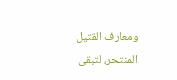ومعارف القتيل المنتحر، لتبقى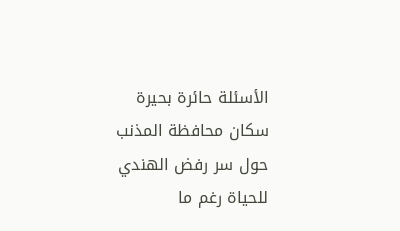الأسئلة حائرة بحيرة سكان محافظة المذنب حول سر رفض الهندي للحياة رغم ما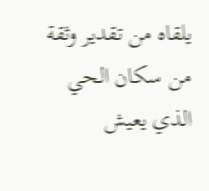يلقاه من تقدير وثقة من سكان الحي الذي يعيش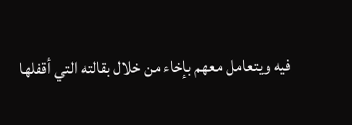فيه ويتعامل معهم بإخاء من خلال بقالته التي أقفلها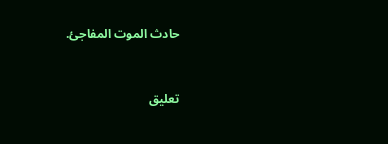حادث الموت المفاجئ.



تعليق